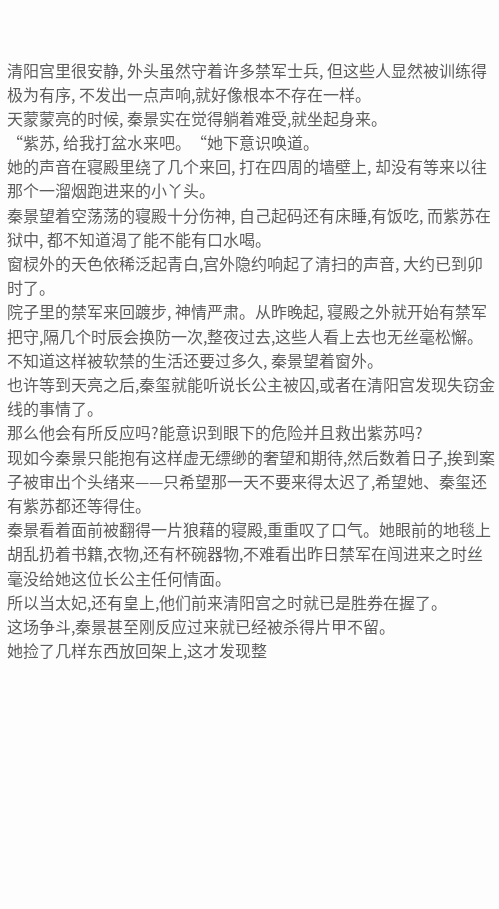清阳宫里很安静, 外头虽然守着许多禁军士兵, 但这些人显然被训练得极为有序, 不发出一点声响,就好像根本不存在一样。
天蒙蒙亮的时候, 秦景实在觉得躺着难受,就坐起身来。
“紫苏, 给我打盆水来吧。“她下意识唤道。
她的声音在寝殿里绕了几个来回, 打在四周的墙壁上, 却没有等来以往那个一溜烟跑进来的小丫头。
秦景望着空荡荡的寝殿十分伤神, 自己起码还有床睡,有饭吃, 而紫苏在狱中, 都不知道渴了能不能有口水喝。
窗棂外的天色依稀泛起青白,宫外隐约响起了清扫的声音, 大约已到卯时了。
院子里的禁军来回踱步, 神情严肃。从昨晚起, 寝殿之外就开始有禁军把守,隔几个时辰会换防一次,整夜过去,这些人看上去也无丝毫松懈。
不知道这样被软禁的生活还要过多久, 秦景望着窗外。
也许等到天亮之后,秦玺就能听说长公主被囚,或者在清阳宫发现失窃金线的事情了。
那么他会有所反应吗?能意识到眼下的危险并且救出紫苏吗?
现如今秦景只能抱有这样虚无缥缈的奢望和期待,然后数着日子,挨到案子被审出个头绪来——只希望那一天不要来得太迟了,希望她、秦玺还有紫苏都还等得住。
秦景看着面前被翻得一片狼藉的寝殿,重重叹了口气。她眼前的地毯上胡乱扔着书籍,衣物,还有杯碗器物,不难看出昨日禁军在闯进来之时丝毫没给她这位长公主任何情面。
所以当太妃,还有皇上,他们前来清阳宫之时就已是胜券在握了。
这场争斗,秦景甚至刚反应过来就已经被杀得片甲不留。
她捡了几样东西放回架上,这才发现整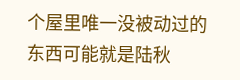个屋里唯一没被动过的东西可能就是陆秋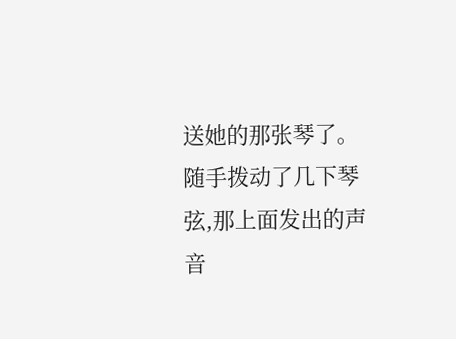送她的那张琴了。
随手拨动了几下琴弦,那上面发出的声音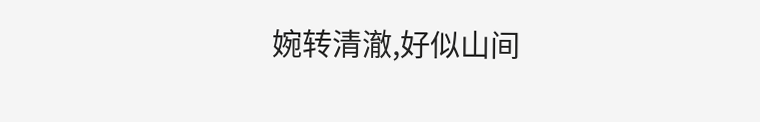婉转清澈,好似山间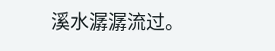溪水潺潺流过。